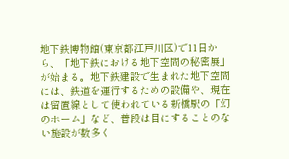地下鉄博物館(東京都江戸川区)で11日から、「地下鉄における地下空間の秘密展」が始まる。地下鉄建設で生まれた地下空間には、鉄道を運行するための設備や、現在は留置線として使われている新橋駅の「幻のホーム」など、普段は目にすることのない施設が数多く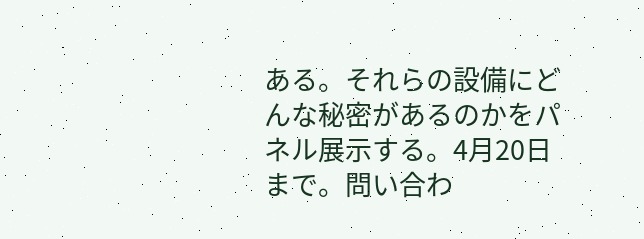ある。それらの設備にどんな秘密があるのかをパネル展示する。4月20日まで。問い合わ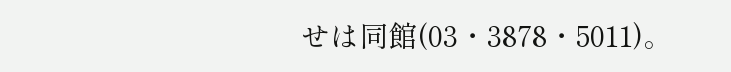せは同館(03・3878・5011)。